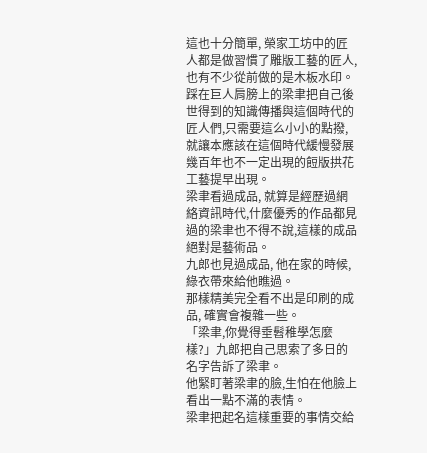這也十分簡單, 榮家工坊中的匠人都是做習慣了雕版工藝的匠人, 也有不少從前做的是木板水印。
踩在巨人肩膀上的梁聿把自己後世得到的知識傳播與這個時代的匠人們,只需要這么小小的點撥, 就讓本應該在這個時代緩慢發展幾百年也不一定出現的餖版拱花工藝提早出現。
梁聿看過成品, 就算是經歷過網絡資訊時代,什麼優秀的作品都見過的梁聿也不得不說,這樣的成品絕對是藝術品。
九郎也見過成品, 他在家的時候,綠衣帶來給他瞧過。
那樣精美完全看不出是印刷的成品, 確實會複雜一些。
「梁聿,你覺得垂髫稚學怎麼樣?」九郎把自己思索了多日的名字告訴了梁聿。
他緊盯著梁聿的臉,生怕在他臉上看出一點不滿的表情。
梁聿把起名這樣重要的事情交給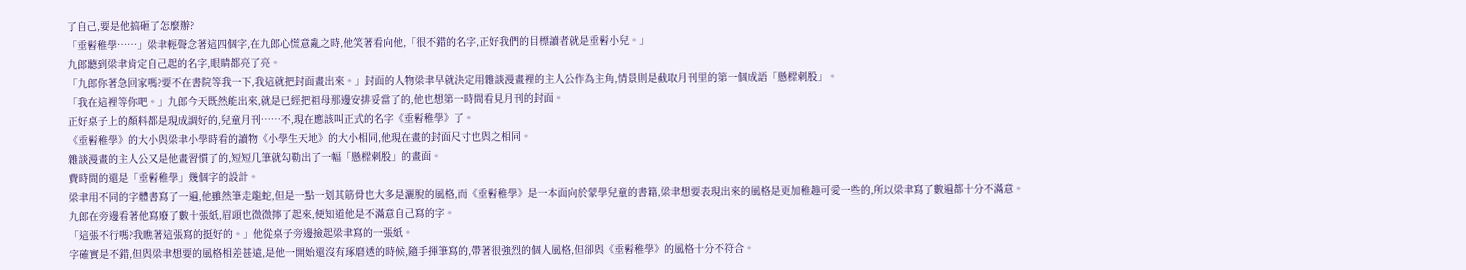了自己,要是他搞砸了怎麼辦?
「垂髫稚學……」梁聿輕聲念著這四個字,在九郎心慌意亂之時,他笑著看向他,「很不錯的名字,正好我們的目標讀者就是垂髫小兒。」
九郎聽到梁聿肯定自己起的名字,眼睛都亮了亮。
「九郎你著急回家嗎?要不在書院等我一下,我這就把封面畫出來。」封面的人物梁聿早就決定用雜談漫畫裡的主人公作為主角,情景則是截取月刊里的第一個成語「懸樑刺股」。
「我在這裡等你吧。」九郎今天既然能出來,就是已經把祖母那邊安排妥當了的,他也想第一時間看見月刊的封面。
正好桌子上的顏料都是現成調好的,兒童月刊……不,現在應該叫正式的名字《垂髫稚學》了。
《垂髫稚學》的大小與梁聿小學時看的讀物《小學生天地》的大小相同,他現在畫的封面尺寸也與之相同。
雜談漫畫的主人公又是他畫習慣了的,短短几筆就勾勒出了一幅「懸樑刺股」的畫面。
費時間的還是「垂髫稚學」幾個字的設計。
梁聿用不同的字體書寫了一遍,他雖然筆走龍蛇,但是一點一划其筋骨也大多是灑脫的風格,而《垂髫稚學》是一本面向於蒙學兒童的書籍,梁聿想要表現出來的風格是更加稚趣可愛一些的,所以梁聿寫了數遍都十分不滿意。
九郎在旁邊看著他寫廢了數十張紙,眉頭也微微擰了起來,便知道他是不滿意自己寫的字。
「這張不行嗎?我瞧著這張寫的挺好的。」他從桌子旁邊撿起梁聿寫的一張紙。
字確實是不錯,但與梁聿想要的風格相差甚遠,是他一開始還沒有琢磨透的時候,隨手揮筆寫的,帶著很強烈的個人風格,但卻與《垂髫稚學》的風格十分不符合。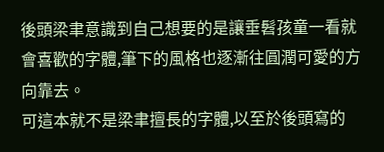後頭梁聿意識到自己想要的是讓垂髫孩童一看就會喜歡的字體,筆下的風格也逐漸往圓潤可愛的方向靠去。
可這本就不是梁聿擅長的字體,以至於後頭寫的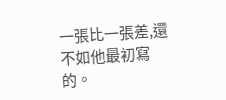一張比一張差,還不如他最初寫的。